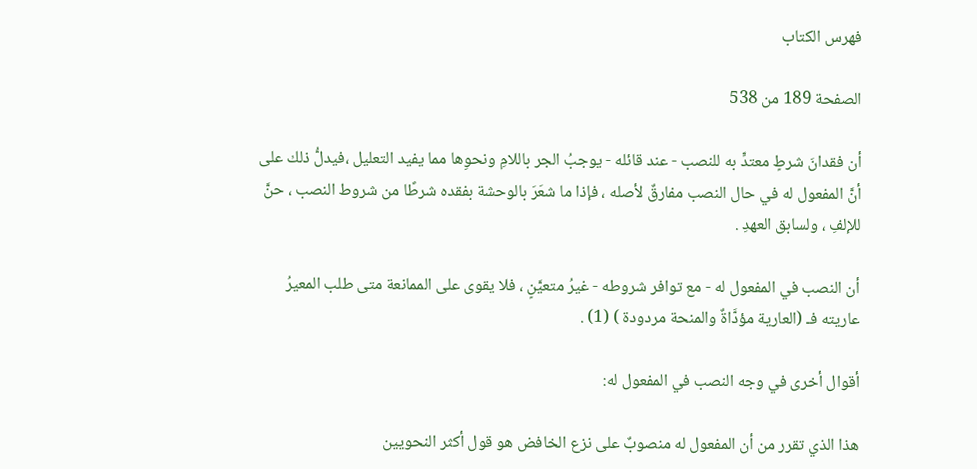فهرس الكتاب

الصفحة 189 من 538

أن فقدانَ شرطٍ معتدٍّ به للنصب - عند قائله - يوجبُ الجر باللامِ ونحوِها مما يفيد التعليل ،فيدلُّ ذلك على أنَّ المفعول له في حال النصب مفارقٌ لأصله ، فإذا ما شعَرَ بالوحشة بفقده شرطًا من شروط النصب ، حنَّ للإلفِ ، ولسابق العهدِ .

أن النصب في المفعول له - مع توافر شروطه - غيرُ متعيَّنٍ ، فلا يقوى على الممانعة متى طلب المعيرُ عاريته فـ (العارية مؤدَّاةٌ والمنحة مردودة ) (1) .

أقوال أخرى في وجه النصب في المفعول له:

هذا الذي تقرر من أن المفعول له منصوبٌ على نزع الخافض هو قول أكثر النحويين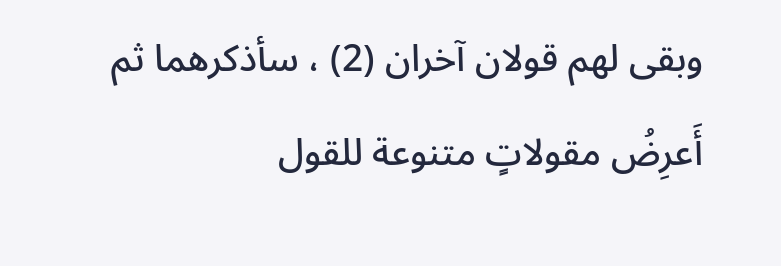وبقى لهم قولان آخران (2) ، سأذكرهما ثم أَعرِضُ مقولاتٍ متنوعة للقول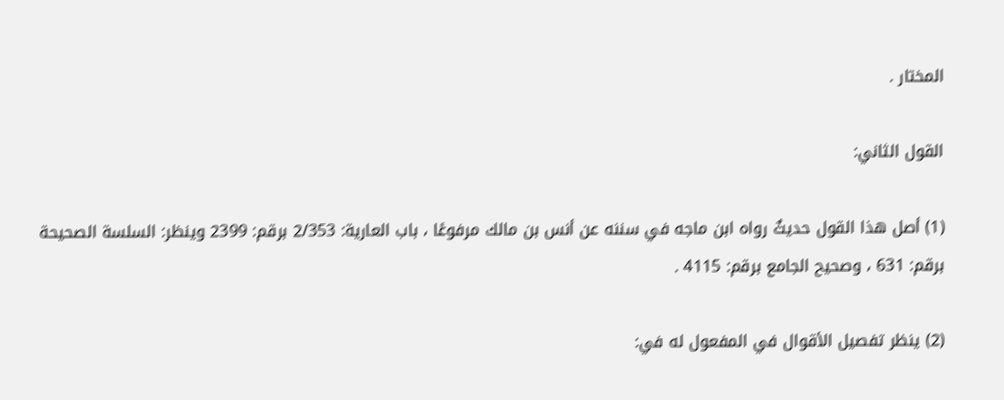المختار .

القول الثاني:

(1) أصل هذا القول حديثٌ رواه ابن ماجه في سننه عن أنس بن مالك مرفوعًا ، باب العارية: 2/353 برقم: 2399 وينظر: السلسة الصحيحة برقم: 631 ، وصحيح الجامع برقم: 4115 .

(2) ينظر تفصيل الأقوال في المفعول له في: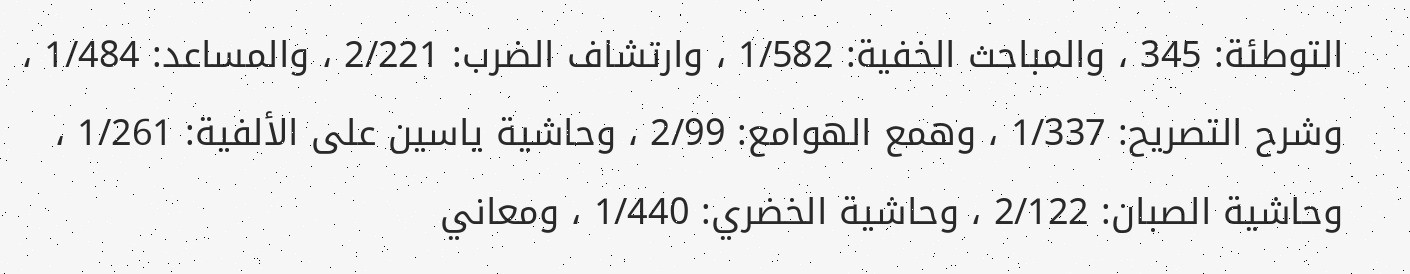التوطئة: 345 ، والمباحث الخفية: 1/582 ، وارتشاف الضرب: 2/221 ، والمساعد: 1/484 ، وشرح التصريح: 1/337 ، وهمع الهوامع: 2/99 ، وحاشية ياسين على الألفية: 1/261 ، وحاشية الصبان: 2/122 ، وحاشية الخضري: 1/440 ، ومعاني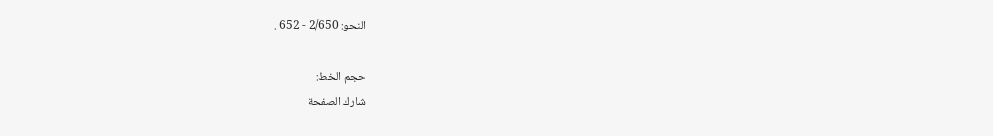النحو: 2/650 - 652 .

حجم الخط:
شارك الصفحة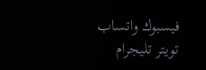فيسبوك واتساب تويتر تليجرام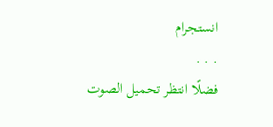انستجرام
. . .
فضلًا انتظر تحميل الصوت